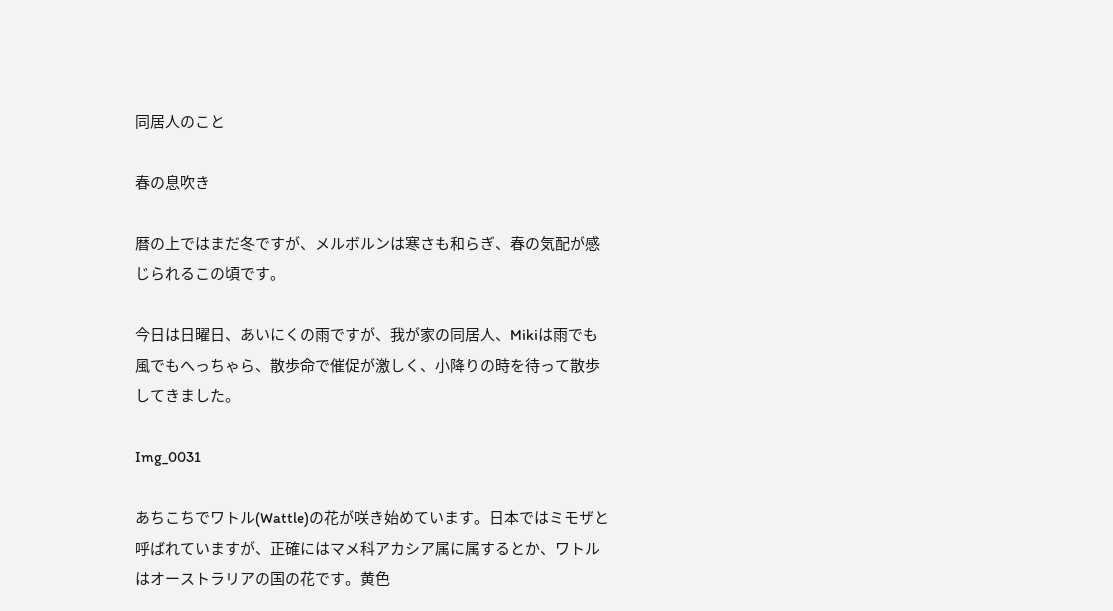同居人のこと

春の息吹き

暦の上ではまだ冬ですが、メルボルンは寒さも和らぎ、春の気配が感じられるこの頃です。

今日は日曜日、あいにくの雨ですが、我が家の同居人、Mikiは雨でも風でもへっちゃら、散歩命で催促が激しく、小降りの時を待って散歩してきました。

Img_0031

あちこちでワトル(Wattle)の花が咲き始めています。日本ではミモザと呼ばれていますが、正確にはマメ科アカシア属に属するとか、ワトルはオーストラリアの国の花です。黄色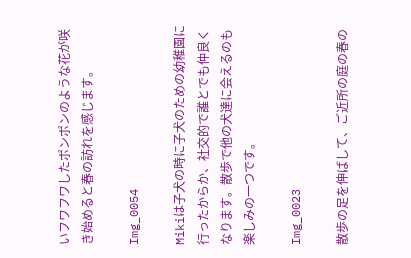いフワフワしたポンポンのような花が咲き始めると春の訪れを感じます。

Img_0054

Mikiは子犬の時に子犬のための幼稚園に行ったからか、社交的で誰とでも仲良くなります。散歩で他の犬達に会えるのも楽しみの一つです。

Img_0023

散歩の足を伸ばして、ご近所の庭の春の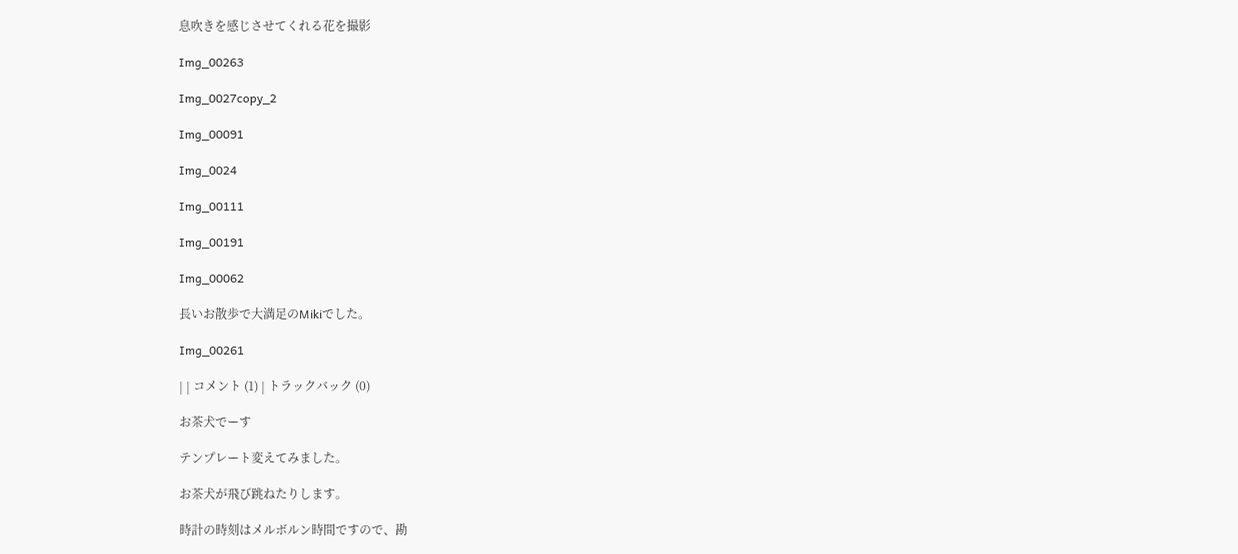息吹きを感じさせてくれる花を撮影

Img_00263

Img_0027copy_2

Img_00091

Img_0024

Img_00111

Img_00191

Img_00062

長いお散歩で大満足のMikiでした。

Img_00261

| | コメント (1) | トラックバック (0)

お茶犬でーす

テンプレート変えてみました。

お茶犬が飛び跳ねたりします。

時計の時刻はメルボルン時間ですので、勘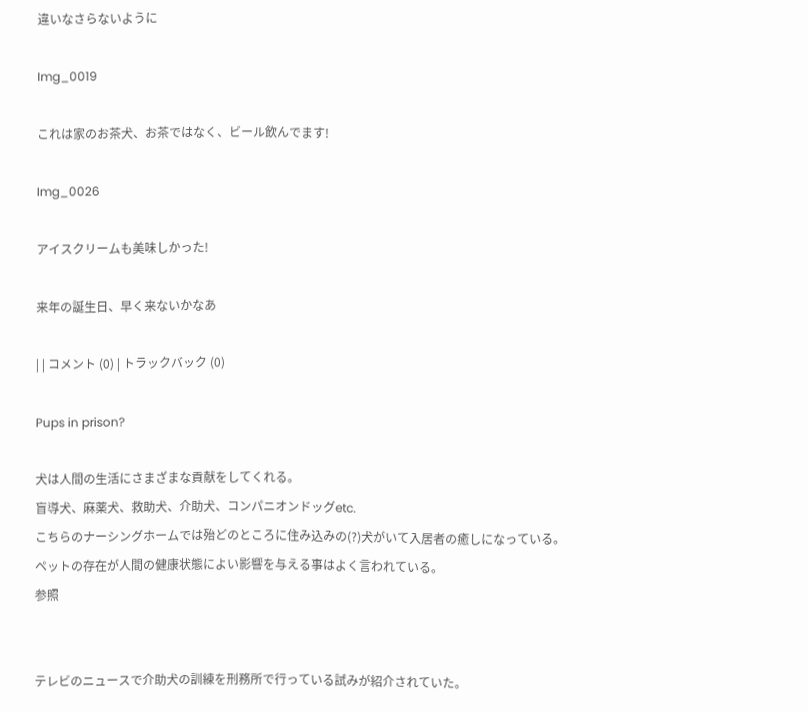違いなさらないように

Img_0019

これは家のお茶犬、お茶ではなく、ビール飲んでます!

Img_0026

アイスクリームも美味しかった!

来年の誕生日、早く来ないかなあ

| | コメント (0) | トラックバック (0)

Pups in prison?

犬は人間の生活にさまざまな貢献をしてくれる。
盲導犬、麻薬犬、救助犬、介助犬、コンパニオンドッグetc.
こちらのナーシングホームでは殆どのところに住み込みの(?)犬がいて入居者の癒しになっている。
ペットの存在が人間の健康状態によい影響を与える事はよく言われている。
参照


テレビのニュースで介助犬の訓練を刑務所で行っている試みが紹介されていた。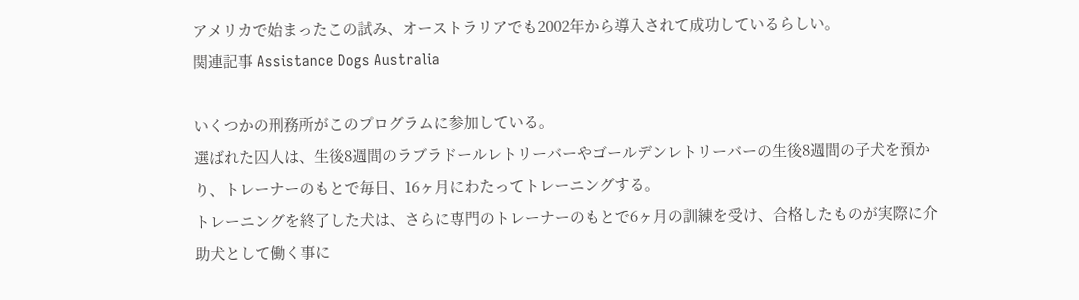アメリカで始まったこの試み、オーストラリアでも2002年から導入されて成功しているらしい。
関連記事 Assistance Dogs Australia

いくつかの刑務所がこのプログラムに参加している。
選ばれた囚人は、生後8週間のラブラドールレトリーバーやゴールデンレトリーバーの生後8週間の子犬を預かり、トレーナーのもとで毎日、16ヶ月にわたってトレーニングする。
トレーニングを終了した犬は、さらに専門のトレーナーのもとで6ヶ月の訓練を受け、合格したものが実際に介助犬として働く事に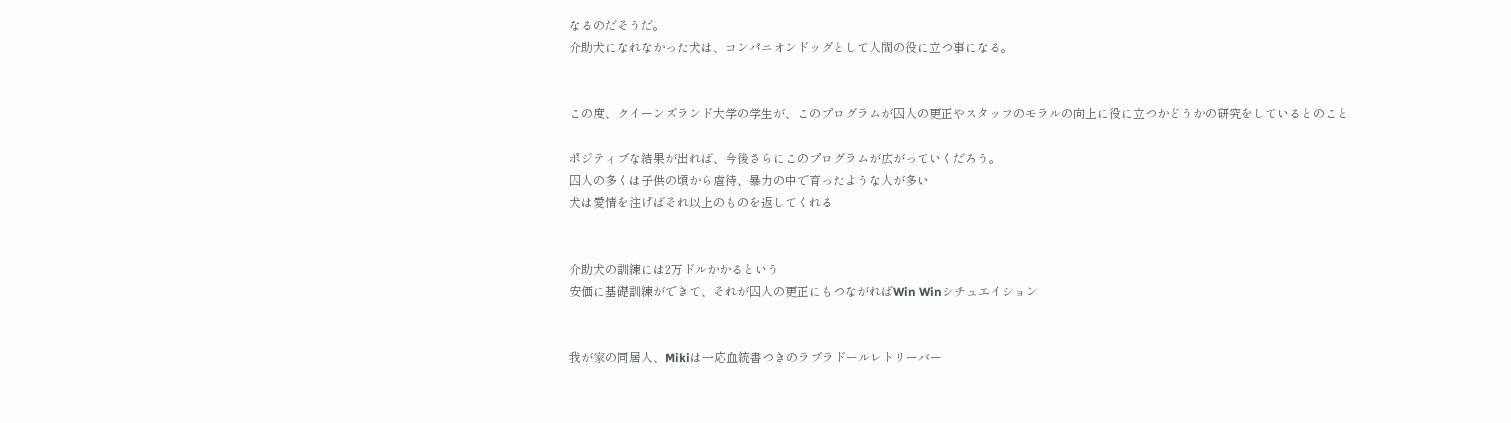なるのだそうだ。
介助犬になれなかった犬は、コンパニオンドッグとして人間の役に立つ事になる。


この度、クイーンズランド大学の学生が、このプログラムが囚人の更正やスタッフのモラルの向上に役に立つかどうかの研究をしているとのこと

ポジティブな結果が出れば、今後さらにこのプログラムが広がっていくだろう。
囚人の多くは子供の頃から虐待、暴力の中で育ったような人が多い
犬は愛情を注げばそれ以上のものを返してくれる


介助犬の訓練には2万ドルかかるという
安価に基礎訓練ができて、それが囚人の更正にもつながればWin Winシチュエイション


我が家の同居人、Mikiは一応血統書つきのラブラドールレトリーバー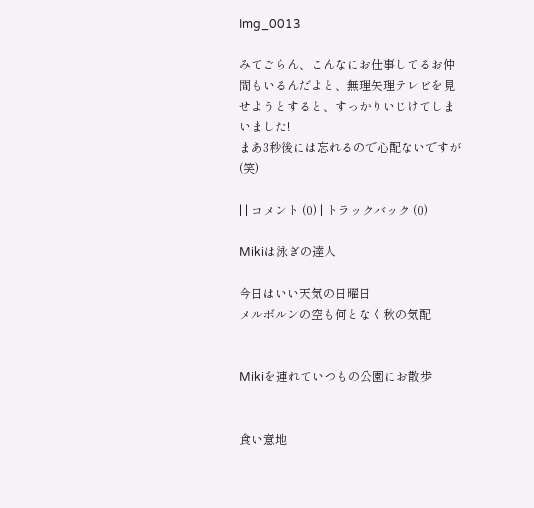Img_0013

みてごらん、こんなにお仕事してるお仲間もいるんだよと、無理矢理テレビを見せようとすると、すっかりいじけてしまいました!
まあ3秒後には忘れるので心配ないですが(笑)

| | コメント (0) | トラックバック (0)

Mikiは泳ぎの達人

今日はいい天気の日曜日
メルボルンの空も何となく秋の気配


Mikiを連れていつもの公園にお散歩


食い意地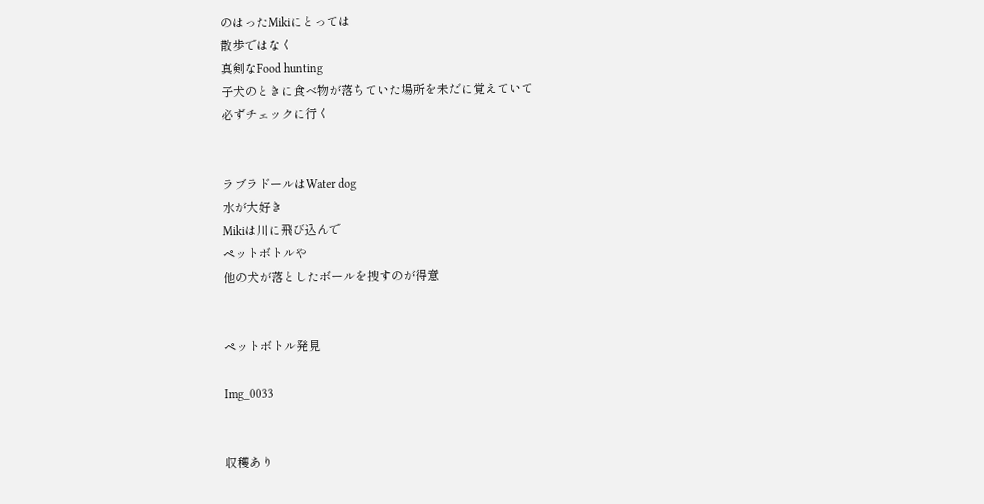のはったMikiにとっては
散歩ではなく
真剣なFood hunting
子犬のときに食べ物が落ちていた場所を未だに覚えていて
必ずチェックに行く


ラブラドールはWater dog
水が大好き
Mikiは川に飛び込んで
ペットボトルや
他の犬が落としたボールを捜すのが得意


ペットボトル発見

Img_0033


収穫あり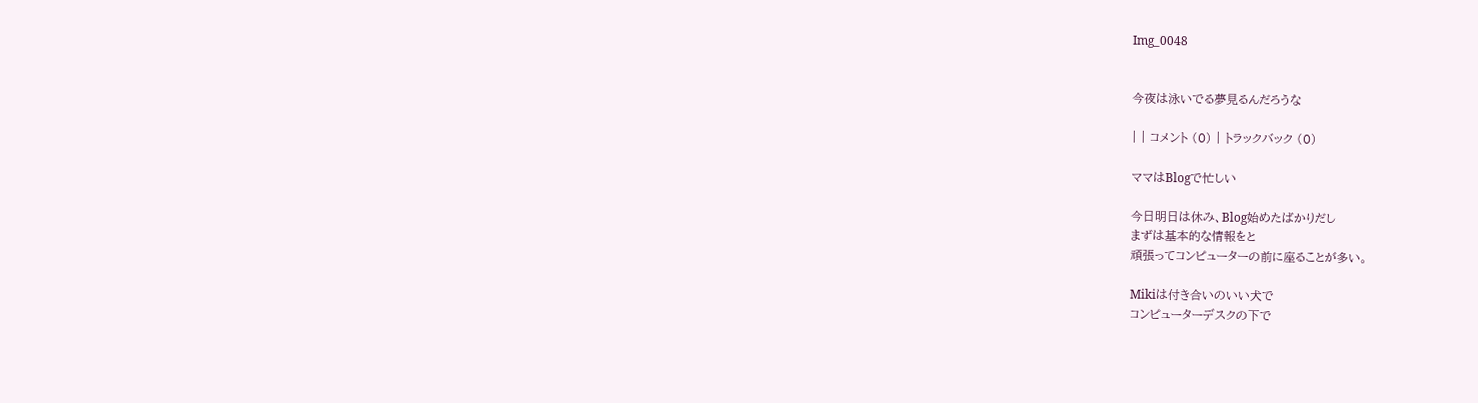Img_0048


今夜は泳いでる夢見るんだろうな

| | コメント (0) | トラックバック (0)

ママはBlogで忙しい

今日明日は休み、Blog始めたばかりだし
まずは基本的な情報をと
頑張ってコンピューターの前に座ることが多い。

Mikiは付き合いのいい犬で
コンピューターデスクの下で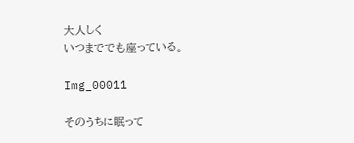大人しく
いつまででも座っている。

Img_00011

そのうちに眠って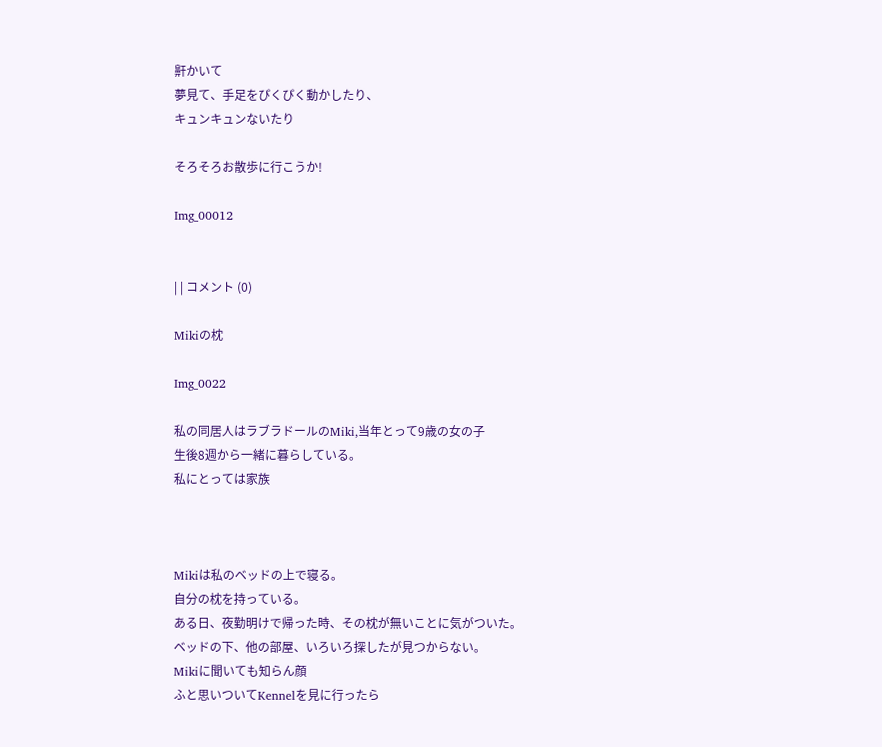鼾かいて
夢見て、手足をぴくぴく動かしたり、
キュンキュンないたり

そろそろお散歩に行こうか!

Img_00012


| | コメント (0)

Mikiの枕

Img_0022

私の同居人はラブラドールのMiki,当年とって9歳の女の子
生後8週から一緒に暮らしている。
私にとっては家族



Mikiは私のベッドの上で寝る。
自分の枕を持っている。
ある日、夜勤明けで帰った時、その枕が無いことに気がついた。
ベッドの下、他の部屋、いろいろ探したが見つからない。
Mikiに聞いても知らん顔
ふと思いついてKennelを見に行ったら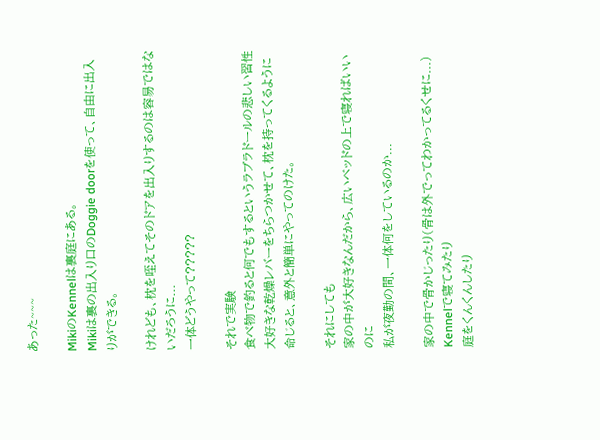あった~~~

MikiのKennelは裏庭にある。
Mikiは裏の出入り口のDoggie doorを使って、自由に出入りができる。

けれども、枕を咥えてそのドアを出入りするのは容易ではないだろうに...
一体どうやって?????

それで実験
食べ物で釣ると何でもするというラブラドールの悲しい習性
大好きな乾燥レバーをちらつかせて、枕を持ってくるように命じると、意外と簡単にやってのけた。

それにしても
家の中が大好きなんだから、広いベッドの上で寝ればいいのに
私が夜勤の間、一体何をしているのか...

家の中で骨かじったり(骨は外でってわかってるくせに...)
Kennelで寝てみたり
庭をくんくんしたり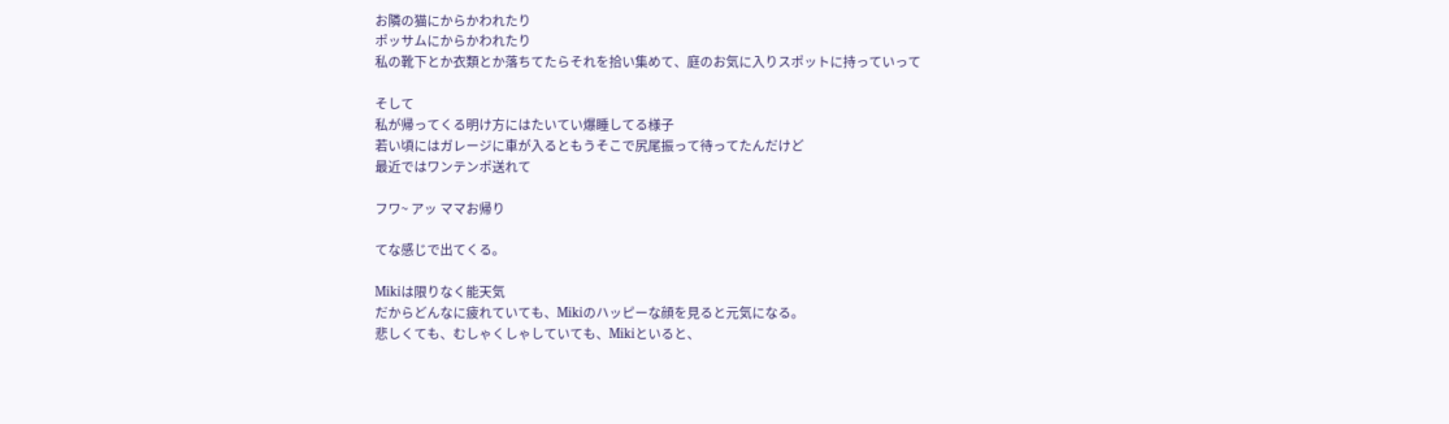お隣の猫にからかわれたり
ポッサムにからかわれたり
私の靴下とか衣類とか落ちてたらそれを拾い集めて、庭のお気に入りスポットに持っていって

そして
私が帰ってくる明け方にはたいてい爆睡してる様子
若い頃にはガレージに車が入るともうそこで尻尾振って待ってたんだけど
最近ではワンテンポ送れて

フワ~ アッ ママお帰り

てな感じで出てくる。

Mikiは限りなく能天気
だからどんなに疲れていても、Mikiのハッピーな顔を見ると元気になる。
悲しくても、むしゃくしゃしていても、Mikiといると、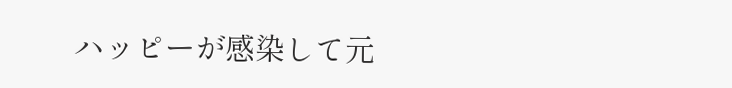ハッピーが感染して元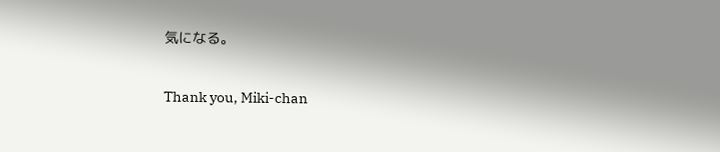気になる。

Thank you, Miki-chan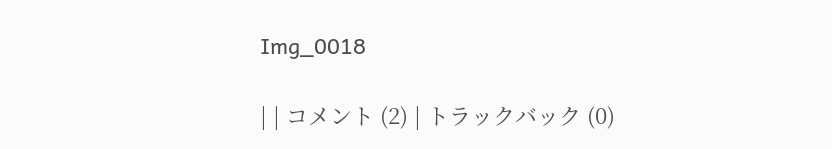Img_0018

| | コメント (2) | トラックバック (0)